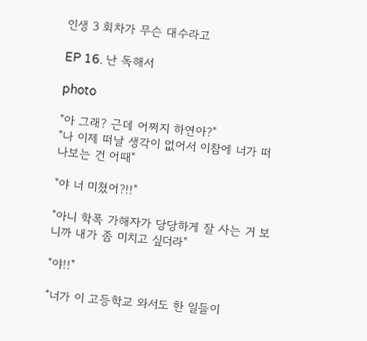인생 3 회차가 무슨 대수라고

EP 16. 난 독해서

photo

"아 그래? 근데 어쩌지 하연아?"
"나 이제 떠날 생각이 없어서 이참에 너가 떠나보는 건 어때"

"야 너 미쳤어?!!"

"아니 학폭 가해자가 당당하게 잘 사는 거 보니까 내가 좀 미치고 싶더라"

"야!!"

"너가 이 고등학교 와서도 한 일들이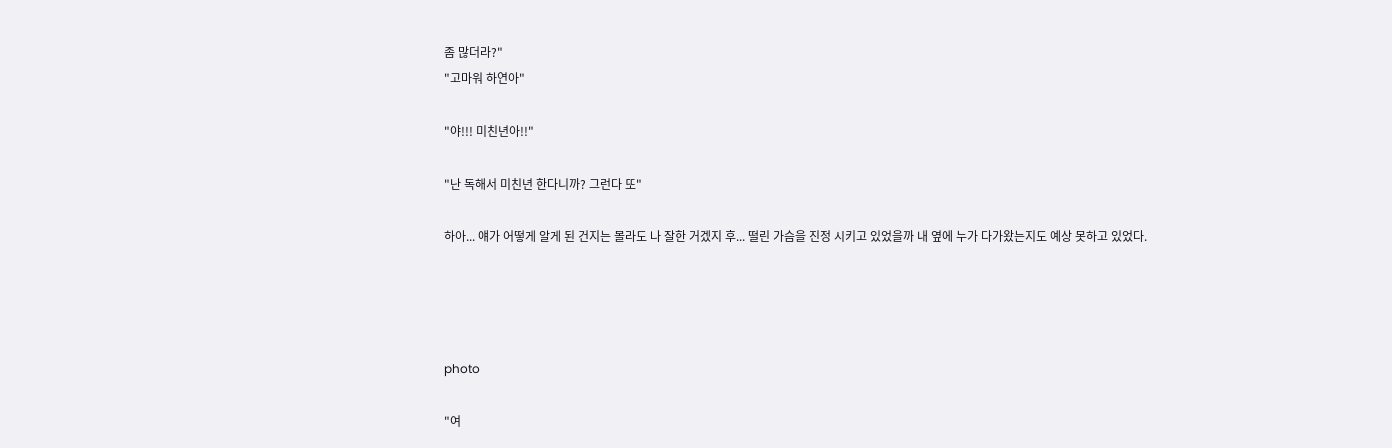좀 많더라?"
"고마워 하연아"

"야!!! 미친년아!!"

"난 독해서 미친년 한다니까? 그런다 또"

하아... 얘가 어떻게 알게 된 건지는 몰라도 나 잘한 거겠지 후... 떨린 가슴을 진정 시키고 있었을까 내 옆에 누가 다가왔는지도 예상 못하고 있었다.




photo

"여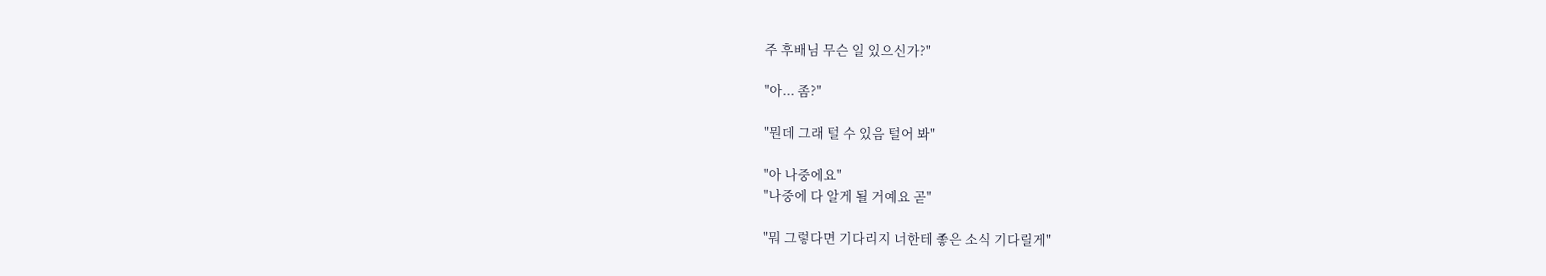주 후배님 무슨 일 있으신가?"

"아... 좀?"

"뭔데 그래 털 수 있음 털어 봐"

"아 나중에요"
"나중에 다 알게 될 거예요 곧"

"뭐 그렇다면 기다리지 너한테 좋은 소식 기다릴게"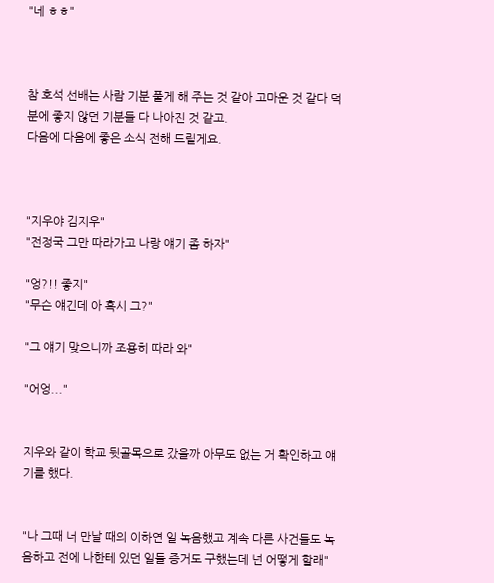"네 ㅎㅎ"



참 호석 선배는 사람 기분 풀게 해 주는 것 같아 고마운 것 같다 덕분에 좋지 않던 기분들 다 나아진 것 같고.
다음에 다음에 좋은 소식 전해 드릴게요.



"지우야 김지우"
"전정국 그만 따라가고 나랑 얘기 좀 하자"

"엉?!! 좋지"
"무슨 얘긴데 아 혹시 그?"

"그 얘기 맞으니까 조용히 따라 와"

"어엉..."


지우와 같이 학교 뒷골목으로 갔을까 아무도 없는 거 확인하고 얘기를 했다.


"나 그때 너 만날 때의 이하연 일 녹음했고 계속 다른 사건들도 녹음하고 전에 나한테 있던 일들 증거도 구했는데 넌 어떻게 할래"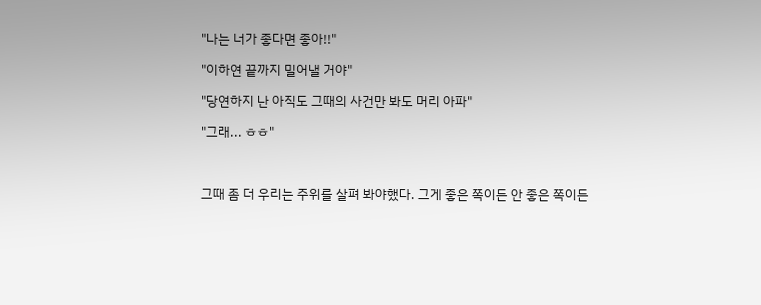"나는 너가 좋다면 좋아!!"

"이하연 끝까지 밀어낼 거야"

"당연하지 난 아직도 그때의 사건만 봐도 머리 아파"

"그래... ㅎㅎ"



그때 좀 더 우리는 주위를 살펴 봐야했다. 그게 좋은 쪽이든 안 좋은 쪽이든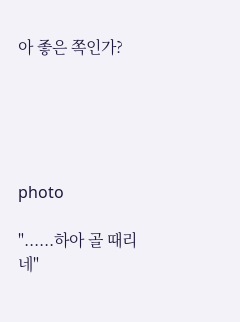아 좋은 쪽인가?





photo

"......하아 골 때리네"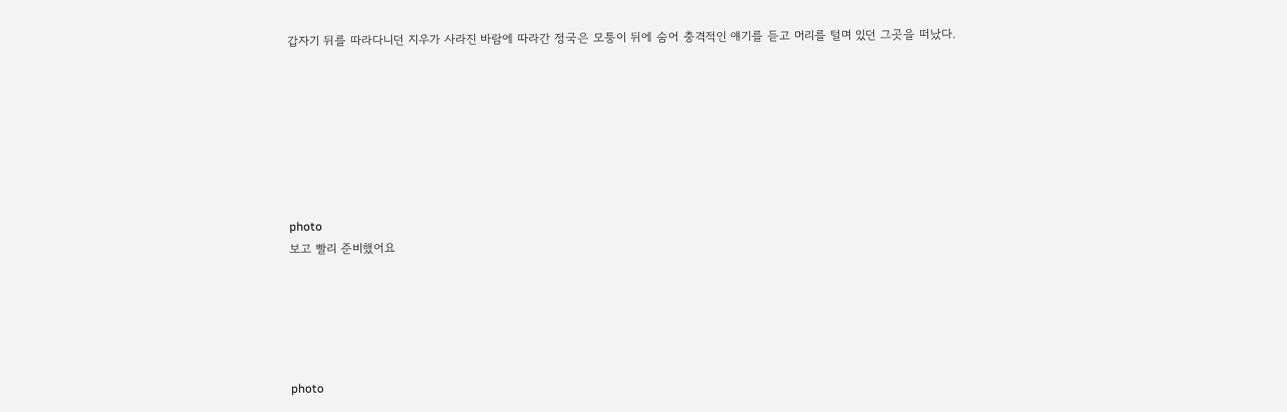갑자기 뒤를 따라다니던 지우가 사라진 바람에 따라간 정국은 모퉁이 뒤에 숨어 충격적인 얘기를 듣고 머리를 털며 있던 그곳을 떠났다.







photo
보고 빨리 준비했어요





photo